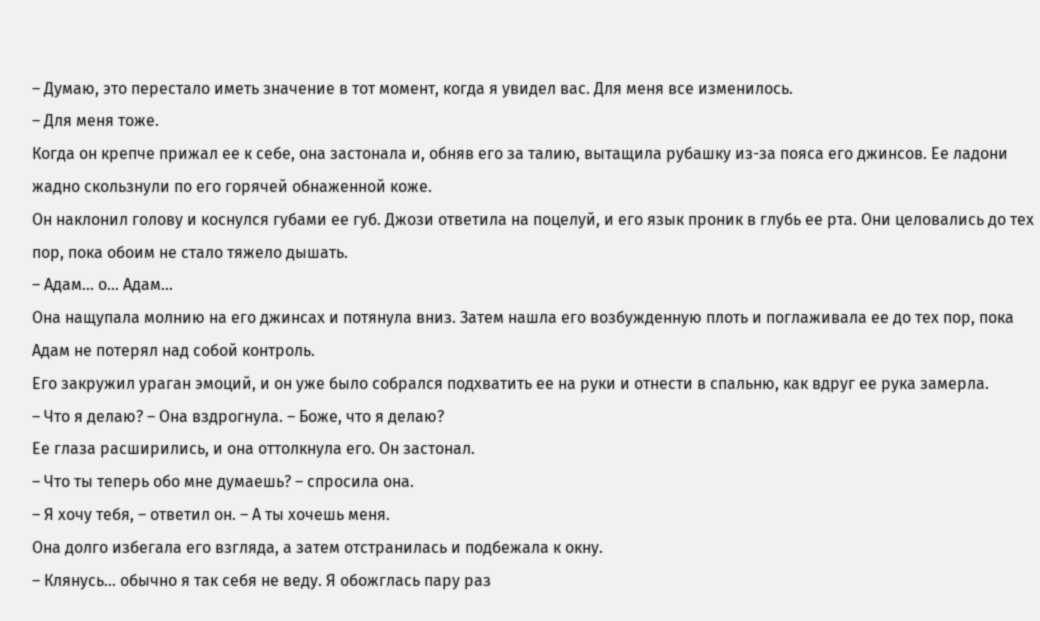– Думаю, это перестало иметь значение в тот момент, когда я увидел вас. Для меня все изменилось.
– Для меня тоже.
Когда он крепче прижал ее к себе, она застонала и, обняв его за талию, вытащила рубашку из-за пояса его джинсов. Ее ладони жадно скользнули по его горячей обнаженной коже.
Он наклонил голову и коснулся губами ее губ. Джози ответила на поцелуй, и его язык проник в глубь ее рта. Они целовались до тех пор, пока обоим не стало тяжело дышать.
– Адам… о… Адам…
Она нащупала молнию на его джинсах и потянула вниз. Затем нашла его возбужденную плоть и поглаживала ее до тех пор, пока Адам не потерял над собой контроль.
Его закружил ураган эмоций, и он уже было собрался подхватить ее на руки и отнести в спальню, как вдруг ее рука замерла.
– Что я делаю? – Она вздрогнула. – Боже, что я делаю?
Ее глаза расширились, и она оттолкнула его. Он застонал.
– Что ты теперь обо мне думаешь? – спросила она.
– Я хочу тебя, – ответил он. – А ты хочешь меня.
Она долго избегала его взгляда, а затем отстранилась и подбежала к окну.
– Клянусь… обычно я так себя не веду. Я обожглась пару раз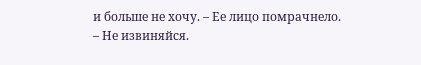и больше не хочу. – Ее лицо помрачнело.
– Не извиняйся.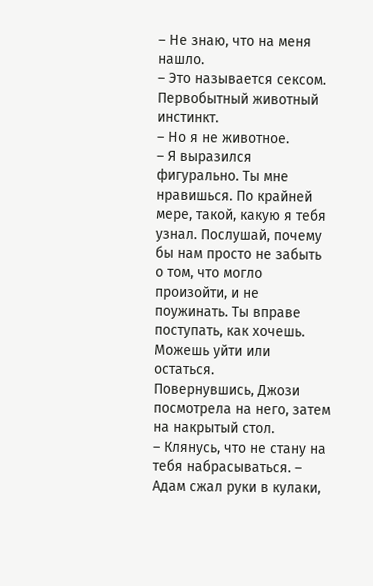– Не знаю, что на меня нашло.
– Это называется сексом. Первобытный животный инстинкт.
– Но я не животное.
– Я выразился фигурально. Ты мне нравишься. По крайней мере, такой, какую я тебя узнал. Послушай, почему бы нам просто не забыть о том, что могло произойти, и не поужинать. Ты вправе поступать, как хочешь. Можешь уйти или остаться.
Повернувшись, Джози посмотрела на него, затем на накрытый стол.
– Клянусь, что не стану на тебя набрасываться. – Адам сжал руки в кулаки,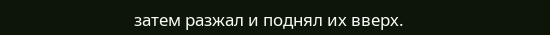затем разжал и поднял их вверх.